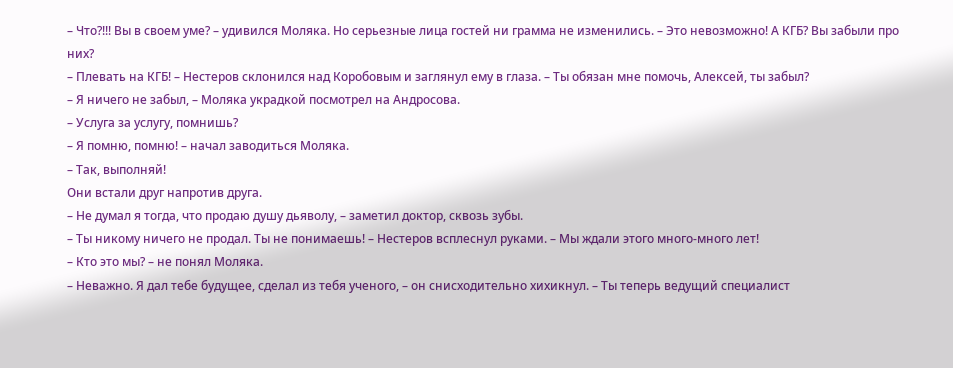– Что?!!! Вы в своем уме? – удивился Моляка. Но серьезные лица гостей ни грамма не изменились. – Это невозможно! А КГБ? Вы забыли про них?
– Плевать на КГБ! – Нестеров склонился над Коробовым и заглянул ему в глаза. – Ты обязан мне помочь, Алексей, ты забыл?
– Я ничего не забыл, – Моляка украдкой посмотрел на Андросова.
– Услуга за услугу, помнишь?
– Я помню, помню! – начал заводиться Моляка.
– Так, выполняй!
Они встали друг напротив друга.
– Не думал я тогда, что продаю душу дьяволу, – заметил доктор, сквозь зубы.
– Ты никому ничего не продал. Ты не понимаешь! – Нестеров всплеснул руками. – Мы ждали этого много-много лет!
– Кто это мы? – не понял Моляка.
– Неважно. Я дал тебе будущее, сделал из тебя ученого, – он снисходительно хихикнул. – Ты теперь ведущий специалист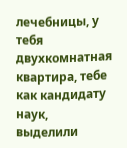лечебницы, у тебя двухкомнатная квартира, тебе как кандидату наук, выделили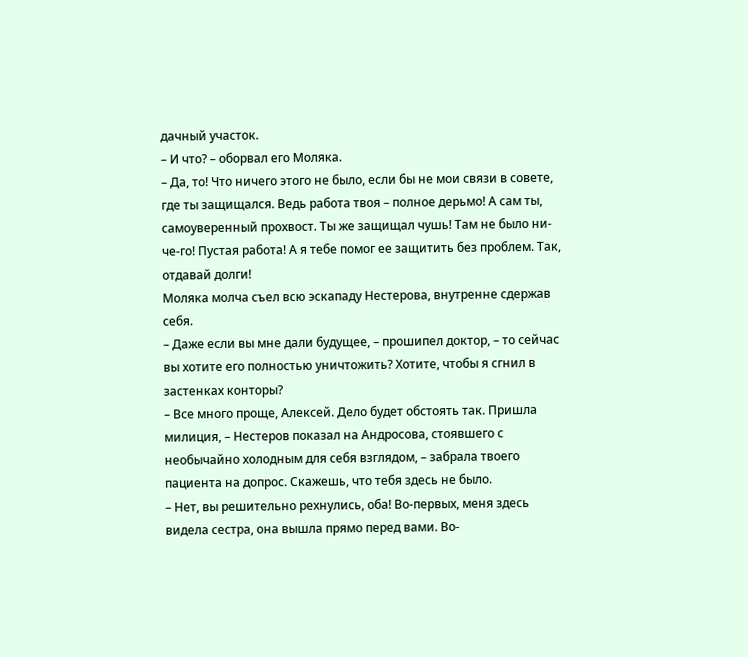дачный участок.
– И что? – оборвал его Моляка.
– Да, то! Что ничего этого не было, если бы не мои связи в совете, где ты защищался. Ведь работа твоя – полное дерьмо! А сам ты, самоуверенный прохвост. Ты же защищал чушь! Там не было ни-че-го! Пустая работа! А я тебе помог ее защитить без проблем. Так, отдавай долги!
Моляка молча съел всю эскападу Нестерова, внутренне сдержав себя.
– Даже если вы мне дали будущее, – прошипел доктор, – то сейчас вы хотите его полностью уничтожить? Хотите, чтобы я сгнил в застенках конторы?
– Все много проще, Алексей. Дело будет обстоять так. Пришла милиция, – Нестеров показал на Андросова, стоявшего с необычайно холодным для себя взглядом, – забрала твоего пациента на допрос. Скажешь, что тебя здесь не было.
– Нет, вы решительно рехнулись, оба! Во-первых, меня здесь видела сестра, она вышла прямо перед вами. Во-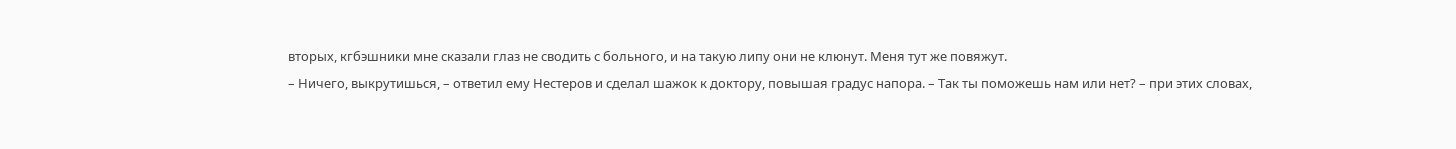вторых, кгбэшники мне сказали глаз не сводить с больного, и на такую липу они не клюнут. Меня тут же повяжут.
– Ничего, выкрутишься, – ответил ему Нестеров и сделал шажок к доктору, повышая градус напора. – Так ты поможешь нам или нет? – при этих словах,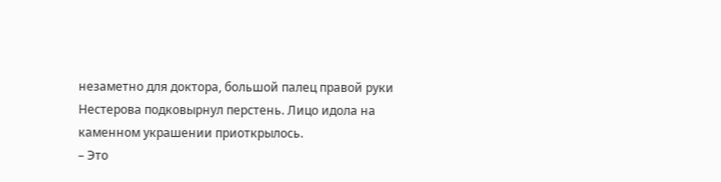незаметно для доктора, большой палец правой руки Нестерова подковырнул перстень. Лицо идола на каменном украшении приоткрылось.
– Это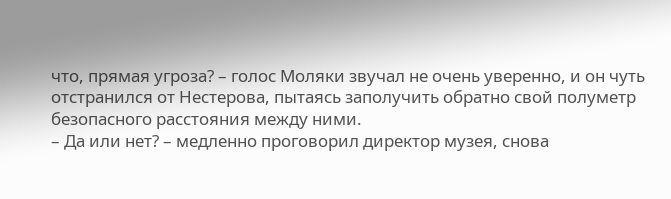что, прямая угроза? – голос Моляки звучал не очень уверенно, и он чуть отстранился от Нестерова, пытаясь заполучить обратно свой полуметр безопасного расстояния между ними.
– Да или нет? – медленно проговорил директор музея, снова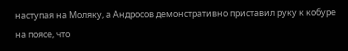наступая на Моляку, а Андросов демонстративно приставил руку к кобуре на поясе, что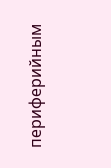периферийным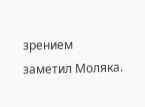зрением заметил Моляка.